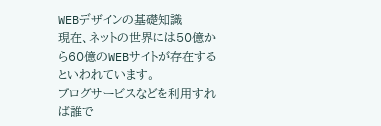WEBデザインの基礎知識
現在、ネットの世界には50億から60億のWEBサイトが存在するといわれています。
ブログサービスなどを利用すれば誰で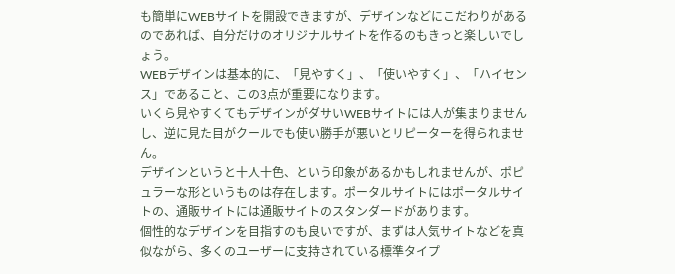も簡単にWEBサイトを開設できますが、デザインなどにこだわりがあるのであれば、自分だけのオリジナルサイトを作るのもきっと楽しいでしょう。
WEBデザインは基本的に、「見やすく」、「使いやすく」、「ハイセンス」であること、この3点が重要になります。
いくら見やすくてもデザインがダサいWEBサイトには人が集まりませんし、逆に見た目がクールでも使い勝手が悪いとリピーターを得られません。
デザインというと十人十色、という印象があるかもしれませんが、ポピュラーな形というものは存在します。ポータルサイトにはポータルサイトの、通販サイトには通販サイトのスタンダードがあります。
個性的なデザインを目指すのも良いですが、まずは人気サイトなどを真似ながら、多くのユーザーに支持されている標準タイプ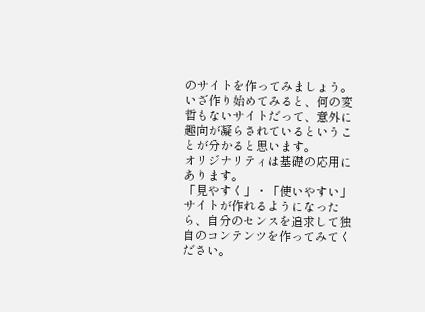のサイトを作ってみましょう。
いざ作り始めてみると、何の変哲もないサイトだって、意外に趣向が凝らされているということが分かると思います。
オリジナリティは基礎の応用にあります。
「見やすく」・「使いやすい」サイトが作れるようになったら、自分のセンスを追求して独自のコンテンツを作ってみてください。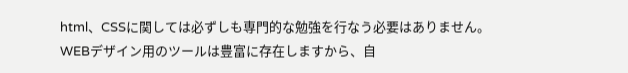html、CSSに関しては必ずしも専門的な勉強を行なう必要はありません。
WEBデザイン用のツールは豊富に存在しますから、自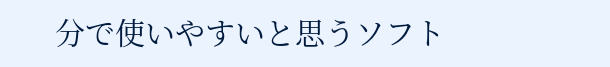分で使いやすいと思うソフト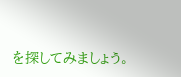を探してみましょう。